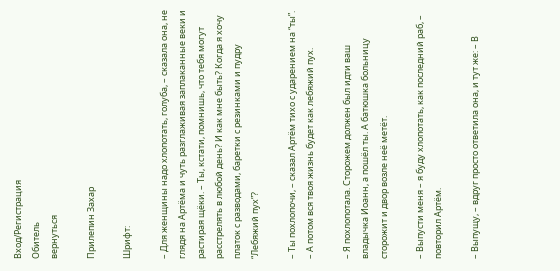Вход/Регистрация
Обитель
вернуться

Прилепин Захар

Шрифт:

– Для женщины надо хлопотать, голуба, – сказала она, не глядя на Артёма и чуть разглаживая заплаканные веки и растирая щёки. – Ты, кстати, помнишь, что тебя могут расстрелять в любой день? И как мне быть? Когда я хочу платок с разводами, баретки с резинками и пудру “Лебяжий пух”?

– Ты похлопочи, – сказал Артём тихо с ударением на “ты”. – А потом вся твоя жизнь будет как лебяжий пух.

– Я похлопотала. Сторожем должен был идти ваш владычка Иоанн, а пошёл ты. А батюшка больницу сторожит и двор возле неё метёт.

– Выпусти меня – я буду хлопотать, как последний раб, – повторил Артём.

– Выпущу, – вдруг просто ответила она, и тут же: – В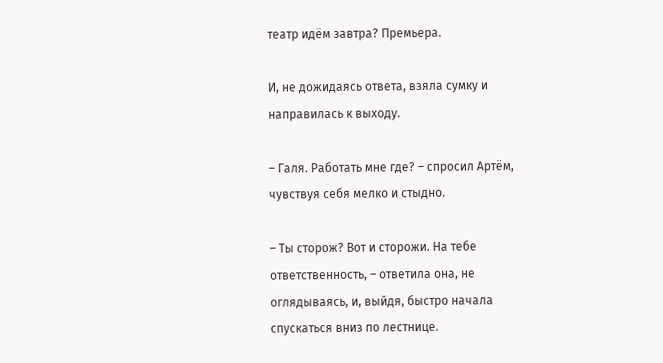театр идём завтра? Премьера.

И, не дожидаясь ответа, взяла сумку и направилась к выходу.

– Галя. Работать мне где? – спросил Артём, чувствуя себя мелко и стыдно.

– Ты сторож? Вот и сторожи. На тебе ответственность, – ответила она, не оглядываясь, и, выйдя, быстро начала спускаться вниз по лестнице.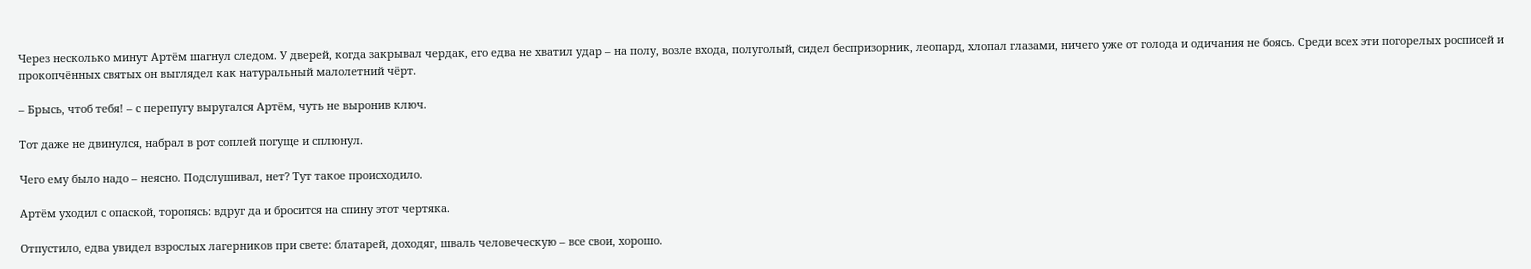Через несколько минут Артём шагнул следом. У дверей, когда закрывал чердак, его едва не хватил удар – на полу, возле входа, полуголый, сидел беспризорник, леопард, хлопал глазами, ничего уже от голода и одичания не боясь. Среди всех эти погорелых росписей и прокопчённых святых он выглядел как натуральный малолетний чёрт.

– Брысь, чтоб тебя! – с перепугу выругался Артём, чуть не выронив ключ.

Тот даже не двинулся, набрал в рот соплей погуще и сплюнул.

Чего ему было надо – неясно. Подслушивал, нет? Тут такое происходило.

Артём уходил с опаской, торопясь: вдруг да и бросится на спину этот чертяка.

Отпустило, едва увидел взрослых лагерников при свете: блатарей, доходяг, шваль человеческую – все свои, хорошо.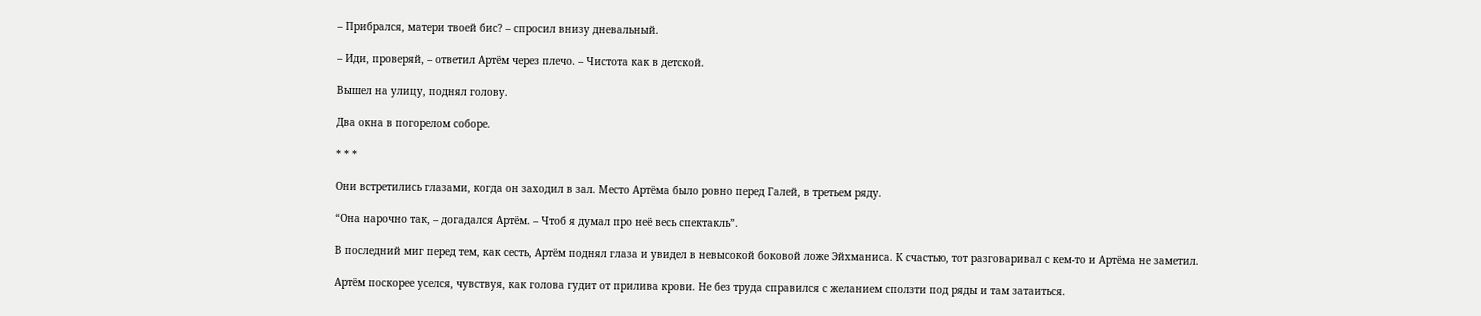– Прибрался, матери твоей бис? – спросил внизу дневальный.

– Иди, проверяй, – ответил Артём через плечо. – Чистота как в детской.

Вышел на улицу, поднял голову.

Два окна в погорелом соборе.

* * *

Они встретились глазами, когда он заходил в зал. Место Артёма было ровно перед Галей, в третьем ряду.

“Она нарочно так, – догадался Артём. – Чтоб я думал про неё весь спектакль”.

В последний миг перед тем, как сесть, Артём поднял глаза и увидел в невысокой боковой ложе Эйхманиса. К счастью, тот разговаривал с кем-то и Артёма не заметил.

Артём поскорее уселся, чувствуя, как голова гудит от прилива крови. Не без труда справился с желанием сползти под ряды и там затаиться.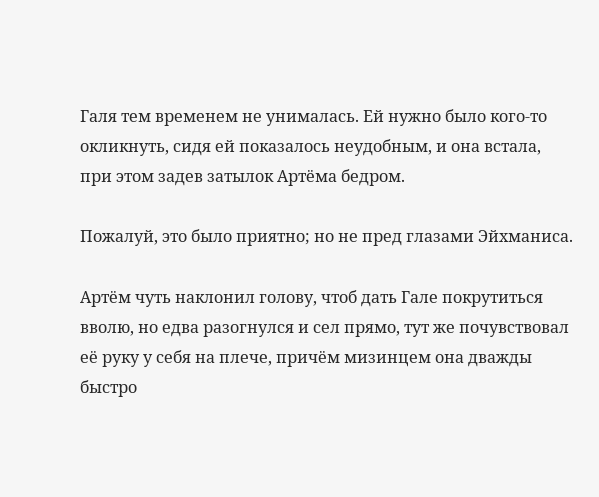Галя тем временем не унималась. Ей нужно было кого-то окликнуть, сидя ей показалось неудобным, и она встала, при этом задев затылок Артёма бедром.

Пожалуй, это было приятно; но не пред глазами Эйхманиса.

Артём чуть наклонил голову, чтоб дать Гале покрутиться вволю, но едва разогнулся и сел прямо, тут же почувствовал её руку у себя на плече, причём мизинцем она дважды быстро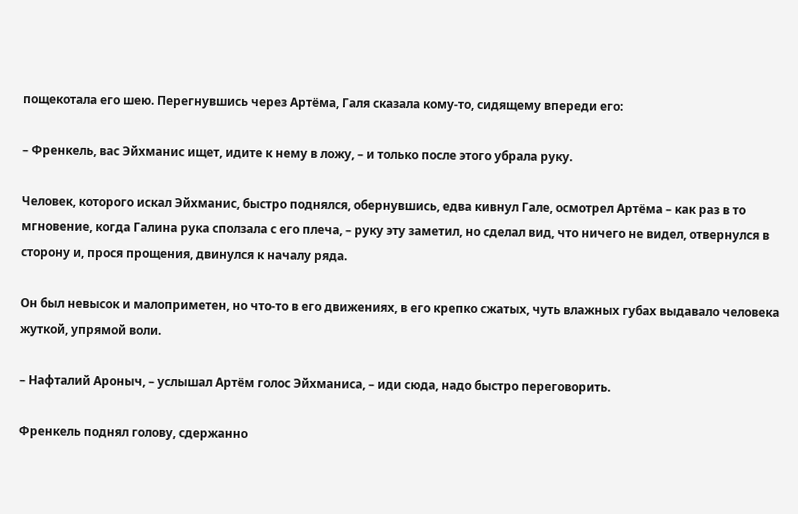пощекотала его шею. Перегнувшись через Артёма, Галя сказала кому-то, сидящему впереди его:

– Френкель, вас Эйхманис ищет, идите к нему в ложу, – и только после этого убрала руку.

Человек, которого искал Эйхманис, быстро поднялся, обернувшись, едва кивнул Гале, осмотрел Артёма – как раз в то мгновение, когда Галина рука сползала с его плеча, – руку эту заметил, но сделал вид, что ничего не видел, отвернулся в сторону и, прося прощения, двинулся к началу ряда.

Он был невысок и малоприметен, но что-то в его движениях, в его крепко сжатых, чуть влажных губах выдавало человека жуткой, упрямой воли.

– Нафталий Ароныч, – услышал Артём голос Эйхманиса, – иди сюда, надо быстро переговорить.

Френкель поднял голову, сдержанно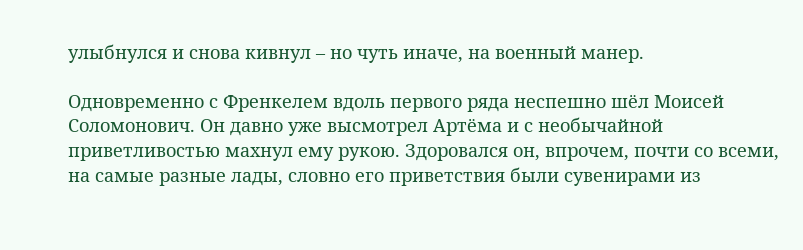улыбнулся и снова кивнул – но чуть иначе, на военный манер.

Одновременно с Френкелем вдоль первого ряда неспешно шёл Моисей Соломонович. Он давно уже высмотрел Артёма и с необычайной приветливостью махнул ему рукою. Здоровался он, впрочем, почти со всеми, на самые разные лады, словно его приветствия были сувенирами из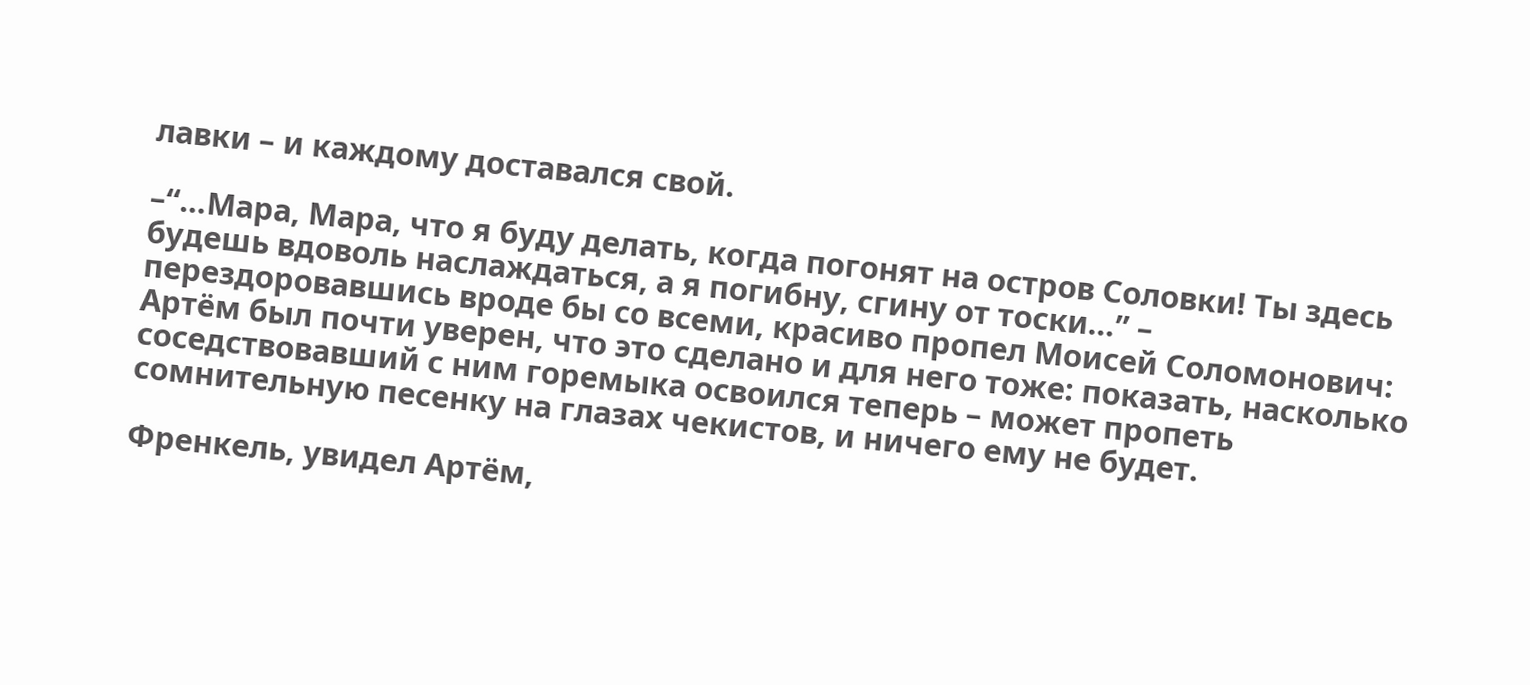лавки – и каждому доставался свой.

–“…Мара, Мара, что я буду делать, когда погонят на остров Соловки! Ты здесь будешь вдоволь наслаждаться, а я погибну, сгину от тоски…” – перездоровавшись вроде бы со всеми, красиво пропел Моисей Соломонович: Артём был почти уверен, что это сделано и для него тоже: показать, насколько соседствовавший с ним горемыка освоился теперь – может пропеть сомнительную песенку на глазах чекистов, и ничего ему не будет.

Френкель, увидел Артём,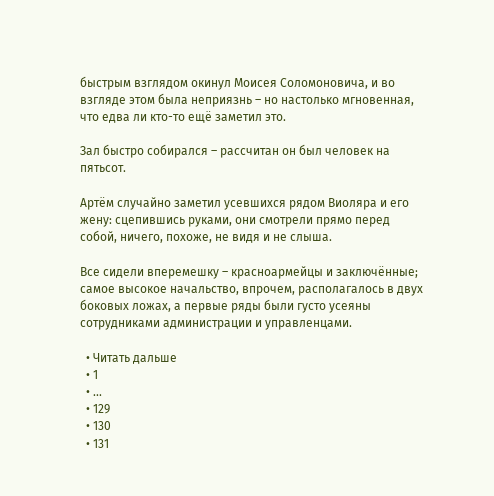быстрым взглядом окинул Моисея Соломоновича, и во взгляде этом была неприязнь – но настолько мгновенная, что едва ли кто-то ещё заметил это.

Зал быстро собирался – рассчитан он был человек на пятьсот.

Артём случайно заметил усевшихся рядом Виоляра и его жену: сцепившись руками, они смотрели прямо перед собой, ничего, похоже, не видя и не слыша.

Все сидели вперемешку – красноармейцы и заключённые; самое высокое начальство, впрочем, располагалось в двух боковых ложах, а первые ряды были густо усеяны сотрудниками администрации и управленцами.

  • Читать дальше
  • 1
  • ...
  • 129
  • 130
  • 131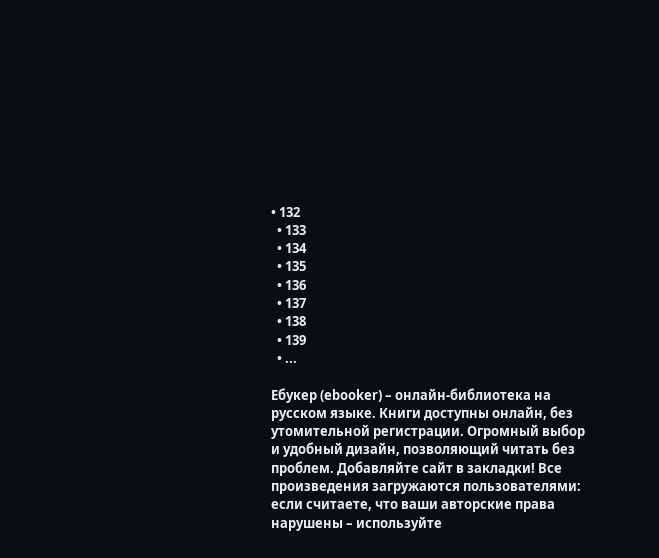• 132
  • 133
  • 134
  • 135
  • 136
  • 137
  • 138
  • 139
  • ...

Ебукер (ebooker) – онлайн-библиотека на русском языке. Книги доступны онлайн, без утомительной регистрации. Огромный выбор и удобный дизайн, позволяющий читать без проблем. Добавляйте сайт в закладки! Все произведения загружаются пользователями: если считаете, что ваши авторские права нарушены – используйте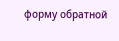форму обратной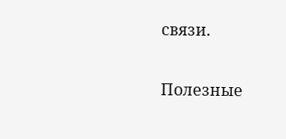связи.

Полезные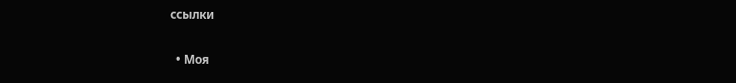ссылки

  • Моя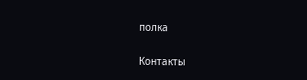полка

Контакты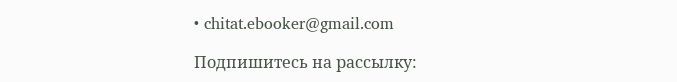• chitat.ebooker@gmail.com

Подпишитесь на рассылку: